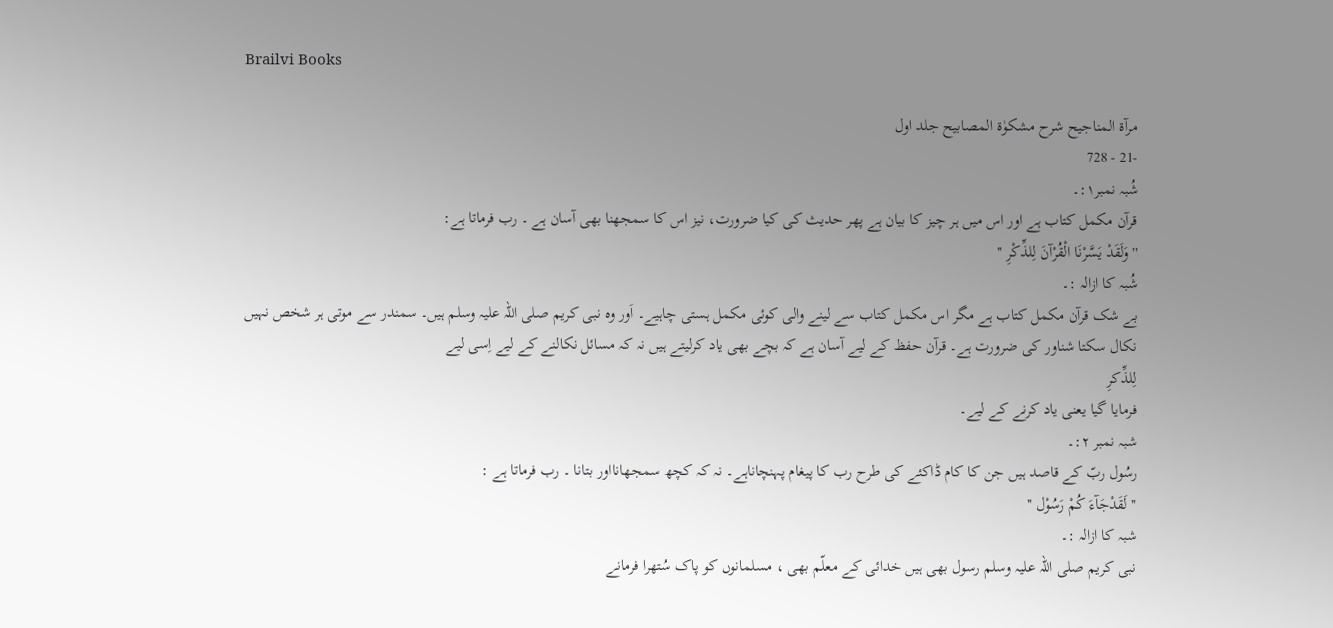Brailvi Books

مرآۃ المناجیح شرح مشکوٰۃ المصابیح جلد اول
-21 - 728
شُبہ نمبر۱:۔
قرآن مکمل کتاب ہے اور اس میں ہر چیز کا بیان ہے پھر حدیث کی کیا ضرورت، نیز اس کا سمجھنا بھی آسان ہے ۔ رب فرماتا ہے:
'' وَلَقَدْ یَسَّرْنَا الْقُرْآنَ لِلذِّکْرِ ''
شُبہ کا ازالہ :۔
بے شک قرآن مکمل کتاب ہے مگر اس مکمل کتاب سے لینے والی کوئی مکمل ہستی چاہیے۔ اَور وہ نبی کریم صلی اللہ علیہ وسلم ہیں۔ سمندر سے موتی ہر شخص نہیں نکال سکتا شناور کی ضرورت ہے۔ قرآن حفظ کے لیے آسان ہے کہ بچے بھی یاد کرلیتے ہیں نہ کہ مسائل نکالنے کے لیے اِسی لیے
لِلذِّکرِ
فرمایا گیا یعنی یاد کرنے کے لیے۔
شبہ نمبر ۲:۔
رسُول ربّ کے قاصد ہیں جن کا کام ڈاکئے کی طرح رب کا پیغام پہنچاناہے۔ نہ کہ کچھ سمجھانااور بتانا ۔ رب فرماتا ہے :
'' لَقَدْجَآءَ کُمْ رَسُوْل ''
شبہ کا ازالہ :۔
نبی کریم صلی اللہ علیہ وسلم رسول بھی ہیں خدائی کے معلّم بھی ، مسلمانوں کو پاک سُتھرا فرمانے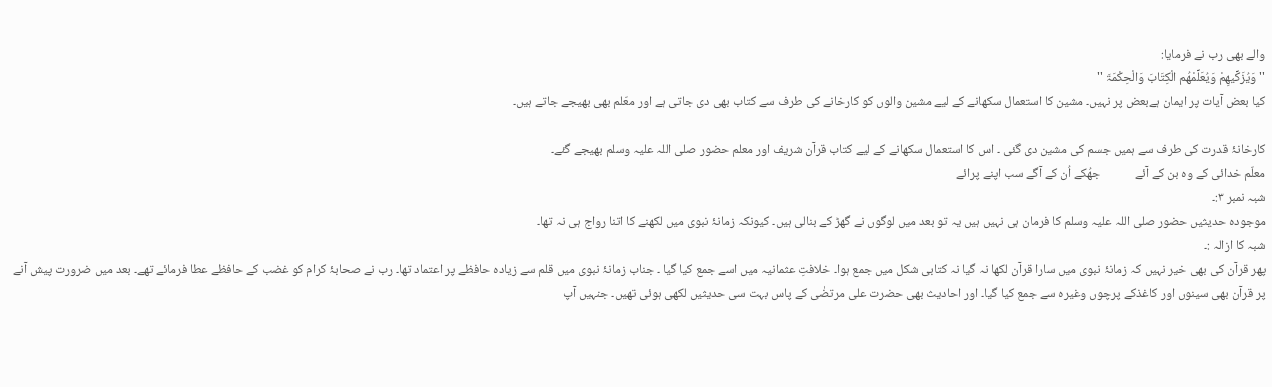والے بھی رب نے فرمایا:
'' وَیُزَکِّیھِمْ وَیُعَلِّمْھُم الْکِتَابَ وَالْحِکْمَۃَ ''
کیا بعض آیات پر ایمان ہےبعض پر نہیں۔ مشین کا استعمال سکھانے کے لیے مشین والوں کو کارخانے کی طرف سے کتاب بھی دی جاتی ہے اور معّلم بھی بھیجے جاتے ہیں۔

کارخانۂ قدرت کی طرف سے ہمیں جسم کی مشین دی گئی ۔ اس کا استعمال سکھانے کے لیے کتاب قرآن شریف اور معلم حضور صلی اللہ علیہ وسلم بھیجے گئے۔
معلّم خدائی کے وہ بن کے آئے            جھُکے اُن کے آگے سب اپنے پرائے
شبہ نمبر ۳:۔
موجودہ حدیثیں حضور صلی اللہ علیہ وسلم کا فرمان ہی نہیں ہیں یہ تو بعد میں لوگوں نے گھڑ کے بنالی ہیں۔ کیونکہ زمانۂ نبوی میں لکھنے کا اتنا رواج ہی نہ تھا۔
شبہ کا ازالہ :۔
پھر قرآن کی بھی خیر نہیں کہ زمانۂ نبوی میں سارا قرآن لکھا نہ گیا نہ کتابی شکل میں جمع ہوا۔ خلافتِ عثمانیہ میں اسے جمع کیا گیا ۔ جناب زمانۂ نبوی میں قلم سے زیادہ حافظے پر اعتماد تھا۔ رب نے صحابۂ کرام کو غضب کے حافظے عطا فرمائے تھے۔ بعد میں ضرورت پیش آنے پر قرآن بھی سینوں اور کاغذکے پرچوں وغیرہ سے جمع کیا گیا۔ اور احادیث بھی حضرت علی مرتضٰی کے پاس بہت سی حدیثیں لکھی ہوئی تھیں۔ جنہیں آپ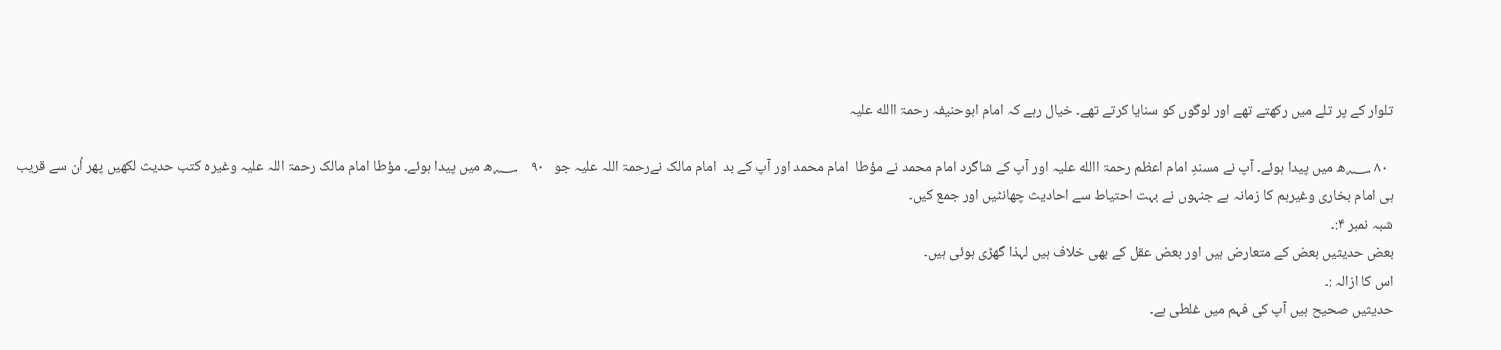تلوار کے پر تلے میں رکھتے تھے اور لوگوں کو سنایا کرتے تھے۔ خیال رہے کہ امام ابوحنیفہ رحمۃ االله علیہ

  ۸۰ ؁ھ میں پیدا ہوئے۔ آپ نے مسندِ امام اعظم رحمۃ االله علیہ اور آپ کے شاگرد امام محمد نے مؤطا  امام محمد اور آپ کے بد  امام مالک نےرحمۃ اللہ علیہ جو   ۹۰    ؁ھ میں پیدا ہوئے۔ مؤطا امام مالک رحمۃ اللہ علیہ وغیرہ کتب حدیث لکھیں پھر اُن سے قریب ہی امام بخاری وغیرہم کا زمانہ ہے جنہوں نے بہت احتیاط سے احادیث چھانٹیں اور جمع کیں۔
شبہ نمبر ۴:۔
بعض حدیثیں بعض کے متعارض ہیں اور بعض عقل کے بھی خلاف ہیں لہذا گھڑی ہوئی ہیں۔
اس کا ازالہ :۔
حدیثیں صحیح ہیں آپ کی فہم میں غلطی ہے۔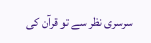سرسری نظر سے تو قرآن کی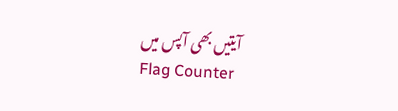آیتیں بھی آپس میں
Flag Counter